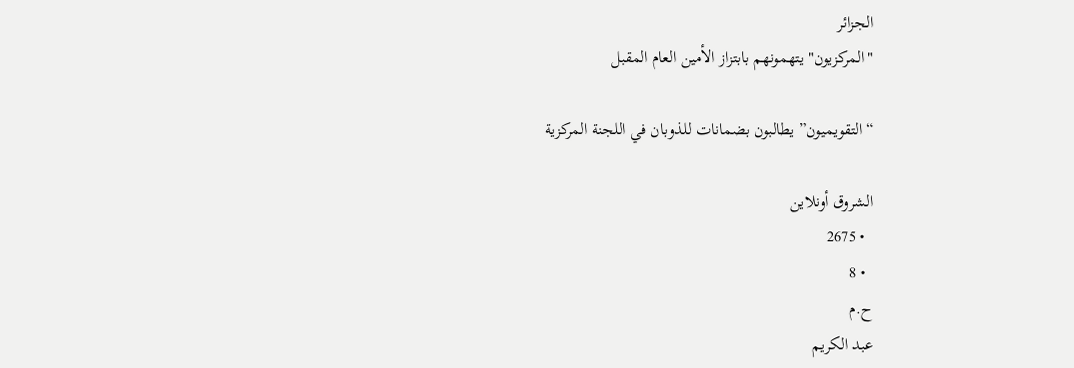الجزائر
"المركزيون" يتهمونهم بابتزاز الأمين العام المقبل

“التقويميون” يطالبون بضمانات للذوبان في اللجنة المركزية

الشروق أونلاين
  • 2675
  • 8
ح.م
عبد الكريم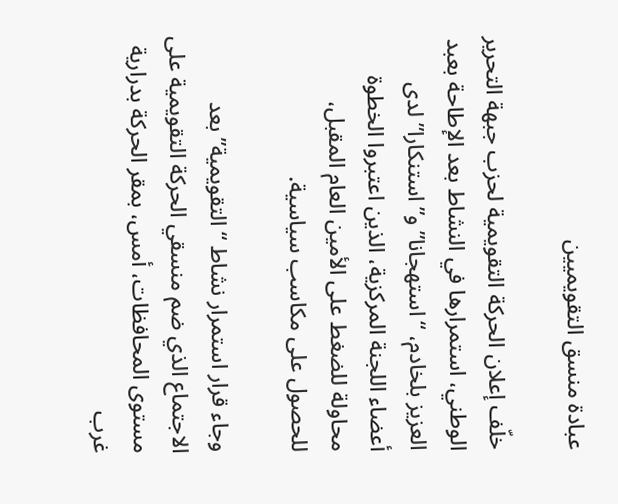عبادة منسق التقويميين

خلّف إعلان الحركة التقويمية لحزب جبهة التحرير الوطني، استمرارها في النشاط بعد الإطاحة بعبد العزيز بلخادم، “استهجانا” و”استنكارا” لدى أعضاء اللجنة المركزية، الذين اعتبروا الخطوة محاولة للضغط على الأمين العام المقبل، للحصول على مكاسب سياسية.

وجاء قرار استمرار نشاط “التقويمية” بعد الاجتماع الذي ضم منسقي الحركة التقويمية على مستوى المحافظات، أمس، بمقر الحركة بدرارية غرب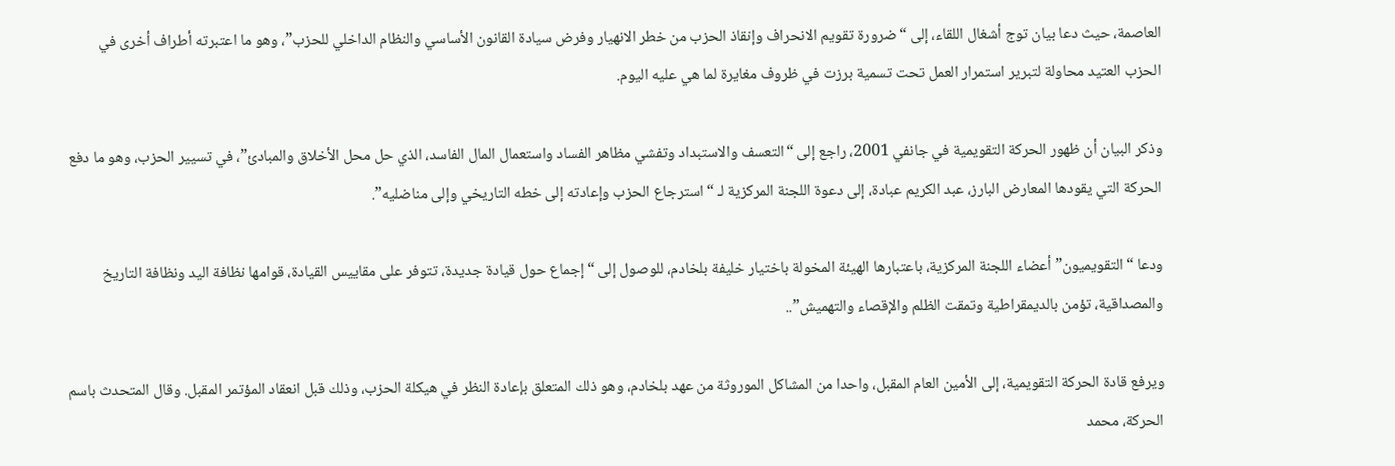العاصمة، حيث دعا بيان توج أشغال اللقاء، إلى “ضرورة تقويم الانحراف وإنقاذ الحزب من خطر الانهيار وفرض سيادة القانون الأساسي والنظام الداخلي للحزب”، وهو ما اعتبرته أطراف أخرى في الحزب العتيد محاولة لتبرير استمرار العمل تحت تسمية برزت في ظروف مغايرة لما هي عليه اليوم.

وذكر البيان أن ظهور الحركة التقويمية في جانفي 2001، راجع إلى “التعسف والاستبداد وتفشي مظاهر الفساد واستعمال المال الفاسد، الذي حل محل الأخلاق والمبادئ”، في تسيير الحزب، وهو ما دفع الحركة التي يقودها المعارض البارز، عبد الكريم عبادة، إلى دعوة اللجنة المركزية لـ “استرجاع الحزب وإعادته إلى خطه التاريخي وإلى مناضليه”.

ودعا “التقويميون” أعضاء اللجنة المركزية، باعتبارها الهيئة المخولة باختيار خليفة بلخادم، للوصول إلى “إجماع حول قيادة جديدة، تتوفر على مقاييس القيادة، قوامها نظافة اليد ونظافة التاريخ والمصداقية، تؤمن بالديمقراطية وتمقت الظلم والإقصاء والتهميش”..

ويرفع قادة الحركة التقويمية، إلى الأمين العام المقبل، واحدا من المشاكل الموروثة من عهد بلخادم، وهو ذلك المتعلق بإعادة النظر في هيكلة الحزب، وذلك قبل انعقاد المؤتمر المقبل. وقال المتحدث باسم الحركة، محمد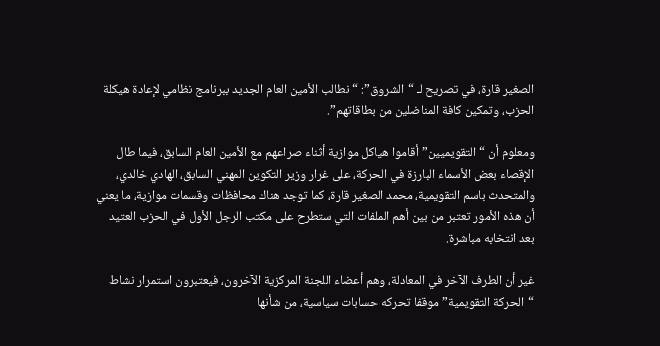الصغير قارة، في تصريح لـ “الشروق”: “نطالب الأمين العام الجديد ببرنامج نظامي لإعادة هيكلة الحزب، وتمكين كافة المناضلين من بطاقاتهم”.

ومعلوم أن “التقويميين” أقاموا هياكل موازية أثناء صراعهم مع الأمين العام السابق، فيما طال الإقصاء بعض الأسماء البارزة في الحركة، على غرار وزير التكوين المهني السابق، الهادي خالدي، والمتحدث باسم التقويمية، محمد الصغير قارة، كما توجد هناك محافظات وقسمات موازية، ما يعني أن هذه الأمور تعتبر من بين أهم الملفات التي ستطرح على مكتب الرجل الأول في الحزب العتيد بعد انتخابه مباشرة.

غير أن الطرف الآخر في المعادلة، وهم أعضاء اللجنة المركزية الآخرون، فيعتبرون استمرار نشاط “الحركة التقويمية” موقفا تحركه حسابات سياسية، من شأنها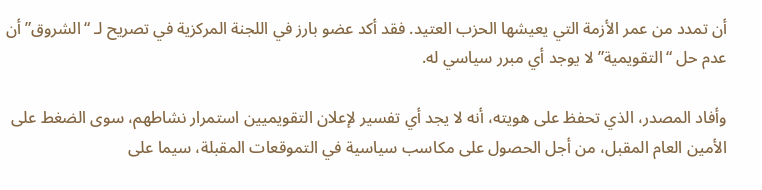أن تمدد من عمر الأزمة التي يعيشها الحزب العتيد. فقد أكد عضو بارز في اللجنة المركزية في تصريح لـ “الشروق” أن عدم حل “التقويمية” لا يوجد أي مبرر سياسي له.

وأفاد المصدر، الذي تحفظ على هويته، أنه لا يجد أي تفسير لإعلان التقويميين استمرار نشاطهم، سوى الضغط على الأمين العام المقبل، من أجل الحصول على مكاسب سياسية في التموقعات المقبلة، سيما على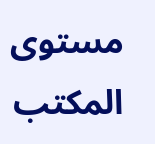مستوى المكتب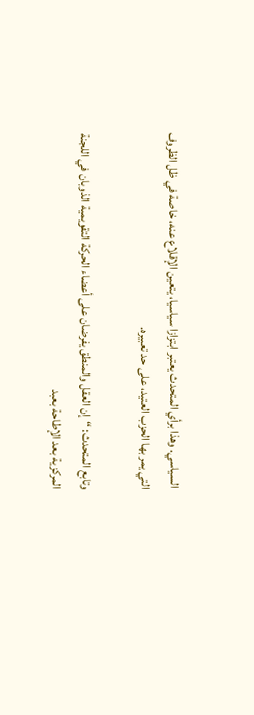السياسي. وهذا برأي المتحدث يعتبر ابتزازا سياسيا، يتعين الإقلاع عنه، خاصة في ظل الظروف التي يمر بها الحزب العتيد، على حد تعبيره.

وتابع المتحدث: “إن العقل والمنطق يفرضان على أعضاء الحركة التقويمية الذوبان في اللجنة المركزية بعد الإطاحة بعبد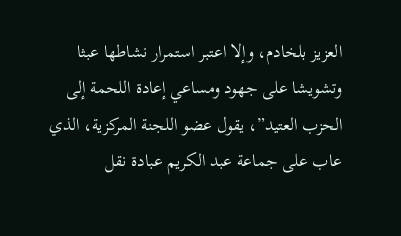العزيز بلخادم، وإلا اعتبر استمرار نشاطها عبثا وتشويشا على جهود ومساعي إعادة اللحمة إلى الحزب العتيد”، يقول عضو اللجنة المركزية، الذي عاب على جماعة عبد الكريم عبادة نقل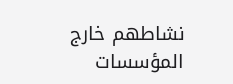نشاطهم خارج المؤسسات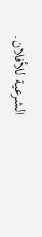الشرعية للأفلان.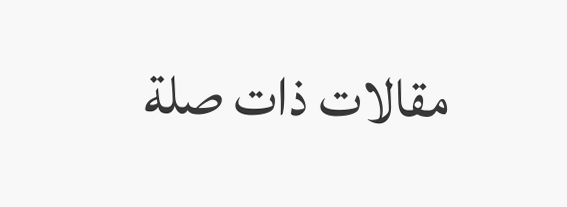مقالات ذات صلة